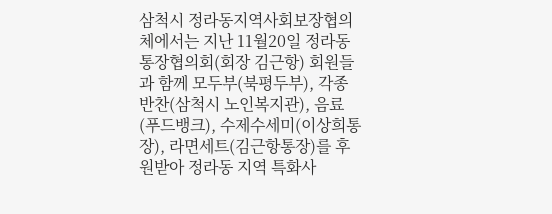삼척시 정라동지역사회보장협의체에서는 지난 11월20일 정라동 통장협의회(회장 김근항) 회원들과 함께 모두부(북평두부), 각종 반찬(삼척시 노인복지관), 음료(푸드뱅크), 수제수세미(이상희통장), 라면세트(김근항통장)를 후원받아 정라동 지역 특화사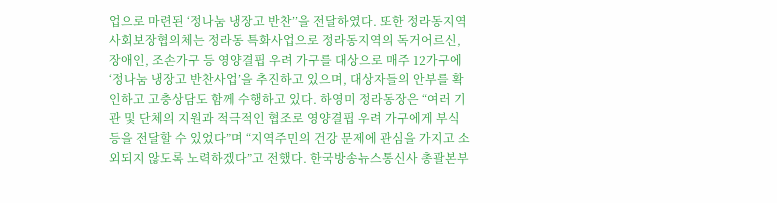업으로 마련된 ‘정나눔 냉장고 반찬’’을 전달하였다. 또한 정라동지역사회보장협의체는 정라동 특화사업으로 정라동지역의 독거어르신, 장애인, 조손가구 등 영양결핍 우려 가구를 대상으로 매주 12가구에 ‘정나눔 냉장고 반찬사업’을 추진하고 있으며, 대상자들의 안부를 확인하고 고충상담도 함께 수행하고 있다. 하영미 정라동장은 “여러 기관 및 단체의 지원과 적극적인 협조로 영양결핍 우려 가구에게 부식 등을 전달할 수 있었다”며 “지역주민의 건강 문제에 관심을 가지고 소외되지 않도록 노력하겠다”고 전했다. 한국방송뉴스통신사 총괄본부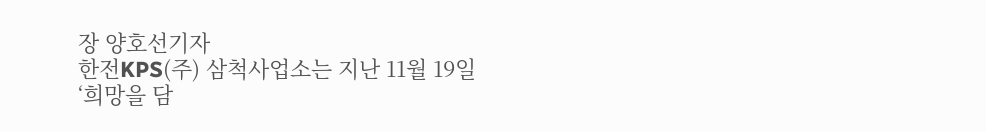장 양호선기자
한전KPS(주) 삼척사업소는 지난 11월 19일 ‘희망을 담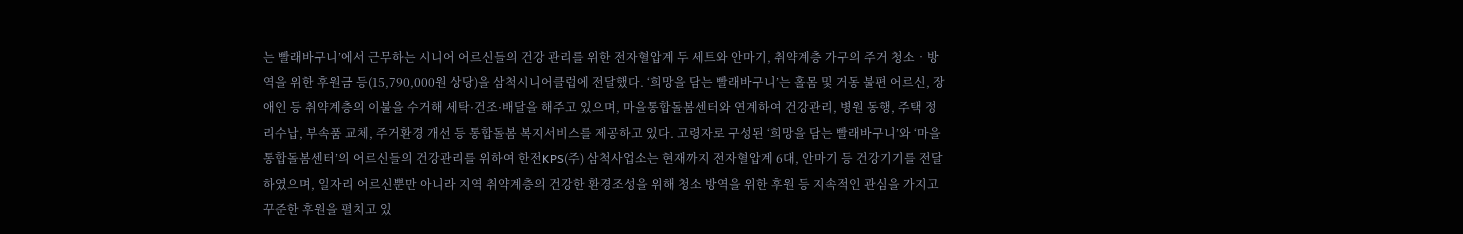는 빨래바구니’에서 근무하는 시니어 어르신들의 건강 관리를 위한 전자혈압계 두 세트와 안마기, 취약계층 가구의 주거 청소‧방역을 위한 후원금 등(15,790,000원 상당)을 삼척시니어클럽에 전달했다. ‘희망을 담는 빨래바구니’는 홀몸 및 거동 불편 어르신, 장애인 등 취약계층의 이불을 수거해 세탁·건조·배달을 해주고 있으며, 마을통합돌봄센터와 연계하여 건강관리, 병원 동행, 주택 정리수납, 부속품 교체, 주거환경 개선 등 통합돌봄 복지서비스를 제공하고 있다. 고령자로 구성된 ‘희망을 담는 빨래바구니’와 ‘마을통합돌봄센터’의 어르신들의 건강관리를 위하여 한전KPS(주) 삼척사업소는 현재까지 전자혈압계 6대, 안마기 등 건강기기를 전달하였으며, 일자리 어르신뿐만 아니라 지역 취약계층의 건강한 환경조성을 위해 청소 방역을 위한 후원 등 지속적인 관심을 가지고 꾸준한 후원을 펼치고 있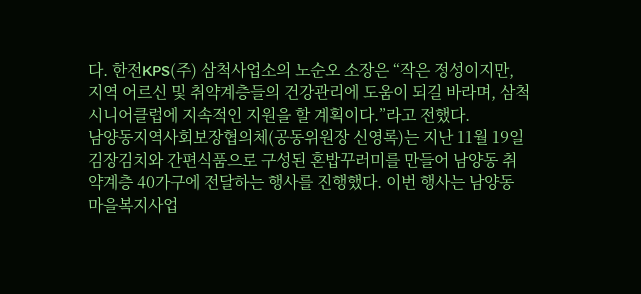다. 한전KPS(주) 삼척사업소의 노순오 소장은 “작은 정성이지만, 지역 어르신 및 취약계층들의 건강관리에 도움이 되길 바라며, 삼척시니어클럽에 지속적인 지원을 할 계획이다.”라고 전했다.
남양동지역사회보장협의체(공동위원장 신영록)는 지난 11월 19일 김장김치와 간편식품으로 구성된 혼밥꾸러미를 만들어 남양동 취약계층 40가구에 전달하는 행사를 진행했다. 이번 행사는 남양동 마을복지사업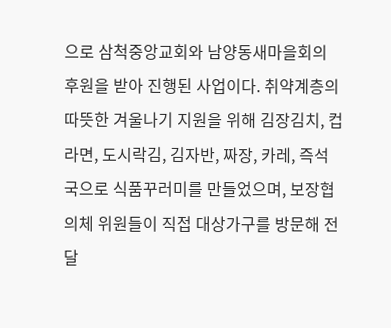으로 삼척중앙교회와 남양동새마을회의 후원을 받아 진행된 사업이다. 취약계층의 따뜻한 겨울나기 지원을 위해 김장김치, 컵라면, 도시락김, 김자반, 짜장, 카레, 즉석국으로 식품꾸러미를 만들었으며, 보장협의체 위원들이 직접 대상가구를 방문해 전달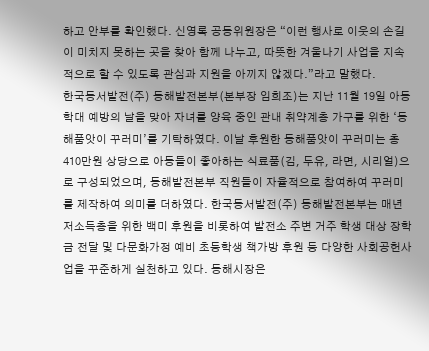하고 안부를 확인했다. 신영록 공동위원장은 “이런 행사로 이웃의 손길이 미치지 못하는 곳을 찾아 함께 나누고, 따뜻한 겨울나기 사업을 지속적으로 할 수 있도록 관심과 지원을 아끼지 않겠다.”라고 말했다.
한국동서발전(주) 동해발전본부(본부장 임희조)는 지난 11월 19일 아동학대 예방의 날을 맞아 자녀를 양육 중인 관내 취약계층 가구를 위한 ‘동해품앗이 꾸러미’를 기탁하였다. 이날 후원한 동해품앗이 꾸러미는 총 410만원 상당으로 아동들이 좋아하는 식료품(김, 두유, 라면, 시리얼)으로 구성되었으며, 동해발전본부 직원들이 자율적으로 참여하여 꾸러미를 제작하여 의미를 더하였다. 한국동서발전(주) 동해발전본부는 매년 저소득층을 위한 백미 후원을 비롯하여 발전소 주변 거주 학생 대상 장학금 전달 및 다문화가정 예비 초등학생 책가방 후원 등 다양한 사회공헌사업을 꾸준하게 실천하고 있다. 동해시장은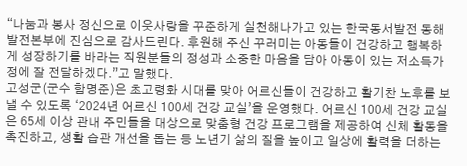“나눔과 봉사 정신으로 이웃사랑을 꾸준하게 실천해나가고 있는 한국동서발전 동해발전본부에 진심으로 감사드린다. 후원해 주신 꾸러미는 아동들이 건강하고 행복하게 성장하기를 바라는 직원분들의 정성과 소중한 마음을 담아 아동이 있는 저소득가정에 잘 전달하겠다.”고 말했다.
고성군(군수 함명준)은 초고령화 시대를 맞아 어르신들이 건강하고 활기찬 노후를 보낼 수 있도록 ‘2024년 어르신 100세 건강 교실’을 운영했다. 어르신 100세 건강 교실은 65세 이상 관내 주민들을 대상으로 맞춤형 건강 프로그램을 제공하여 신체 활동을 촉진하고, 생활 습관 개선을 돕는 등 노년기 삶의 질을 높이고 일상에 활력을 더하는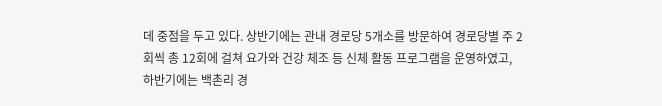데 중점을 두고 있다. 상반기에는 관내 경로당 5개소를 방문하여 경로당별 주 2회씩 총 12회에 걸쳐 요가와 건강 체조 등 신체 활동 프로그램을 운영하였고, 하반기에는 백촌리 경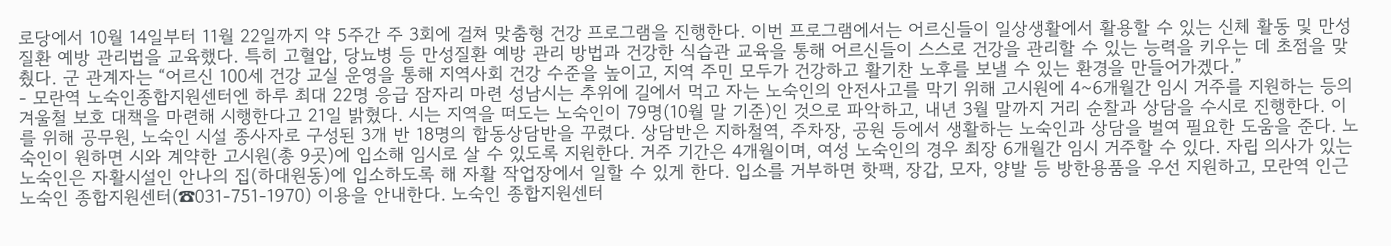로당에서 10월 14일부터 11월 22일까지 약 5주간 주 3회에 걸쳐 맞춤형 건강 프로그램을 진행한다. 이번 프로그램에서는 어르신들이 일상생활에서 활용할 수 있는 신체 활동 및 만성질환 예방 관리법을 교육했다. 특히 고혈압, 당뇨병 등 만성질환 예방 관리 방법과 건강한 식습관 교육을 통해 어르신들이 스스로 건강을 관리할 수 있는 능력을 키우는 데 초점을 맞췄다. 군 관계자는 “어르신 100세 건강 교실 운영을 통해 지역사회 건강 수준을 높이고, 지역 주민 모두가 건강하고 활기찬 노후를 보낼 수 있는 환경을 만들어가겠다.”
- 모란역 노숙인종합지원센터엔 하루 최대 22명 응급 잠자리 마련 성남시는 추위에 길에서 먹고 자는 노숙인의 안전사고를 막기 위해 고시원에 4~6개월간 임시 거주를 지원하는 등의 겨울철 보호 대책을 마련해 시행한다고 21일 밝혔다. 시는 지역을 떠도는 노숙인이 79명(10월 말 기준)인 것으로 파악하고, 내년 3월 말까지 거리 순찰과 상담을 수시로 진행한다. 이를 위해 공무원, 노숙인 시설 종사자로 구성된 3개 반 18명의 합동상담반을 꾸렸다. 상담반은 지하철역, 주차장, 공원 등에서 생활하는 노숙인과 상담을 벌여 필요한 도움을 준다. 노숙인이 원하면 시와 계약한 고시원(총 9곳)에 입소해 임시로 살 수 있도록 지원한다. 거주 기간은 4개월이며, 여성 노숙인의 경우 최장 6개월간 임시 거주할 수 있다. 자립 의사가 있는 노숙인은 자활시설인 안나의 집(하대원동)에 입소하도록 해 자활 작업장에서 일할 수 있게 한다. 입소를 거부하면 핫팩, 장갑, 모자, 양발 등 방한용품을 우선 지원하고, 모란역 인근 노숙인 종합지원센터(☎031-751-1970) 이용을 안내한다. 노숙인 종합지원센터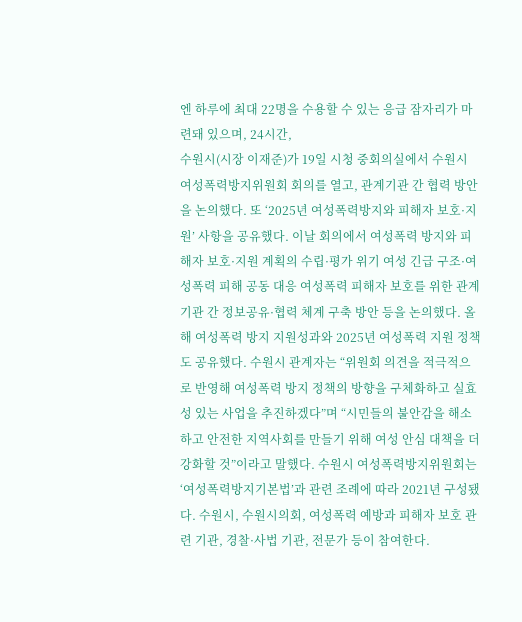엔 하루에 최대 22명을 수용할 수 있는 응급 잠자리가 마련돼 있으며, 24시간,
수원시(시장 이재준)가 19일 시청 중회의실에서 수원시 여성폭력방지위원회 회의를 열고, 관계기관 간 협력 방안을 논의했다. 또 ‘2025년 여성폭력방지와 피해자 보호·지원’ 사항을 공유했다. 이날 회의에서 여성폭력 방지와 피해자 보호·지원 계획의 수립·평가 위기 여성 긴급 구조·여성폭력 피해 공동 대응 여성폭력 피해자 보호를 위한 관계 기관 간 정보공유·협력 체계 구축 방안 등을 논의했다. 올해 여성폭력 방지 지원성과와 2025년 여성폭력 지원 정책도 공유했다. 수원시 관계자는 “위원회 의견을 적극적으로 반영해 여성폭력 방지 정책의 방향을 구체화하고 실효성 있는 사업을 추진하겠다”며 “시민들의 불안감을 해소하고 안전한 지역사회를 만들기 위해 여성 안심 대책을 더 강화할 것”이라고 말했다. 수원시 여성폭력방지위원회는 ‘여성폭력방지기본법’과 관련 조례에 따라 2021년 구성됐다. 수원시, 수원시의회, 여성폭력 예방과 피해자 보호 관련 기관, 경찰·사법 기관, 전문가 등이 참여한다.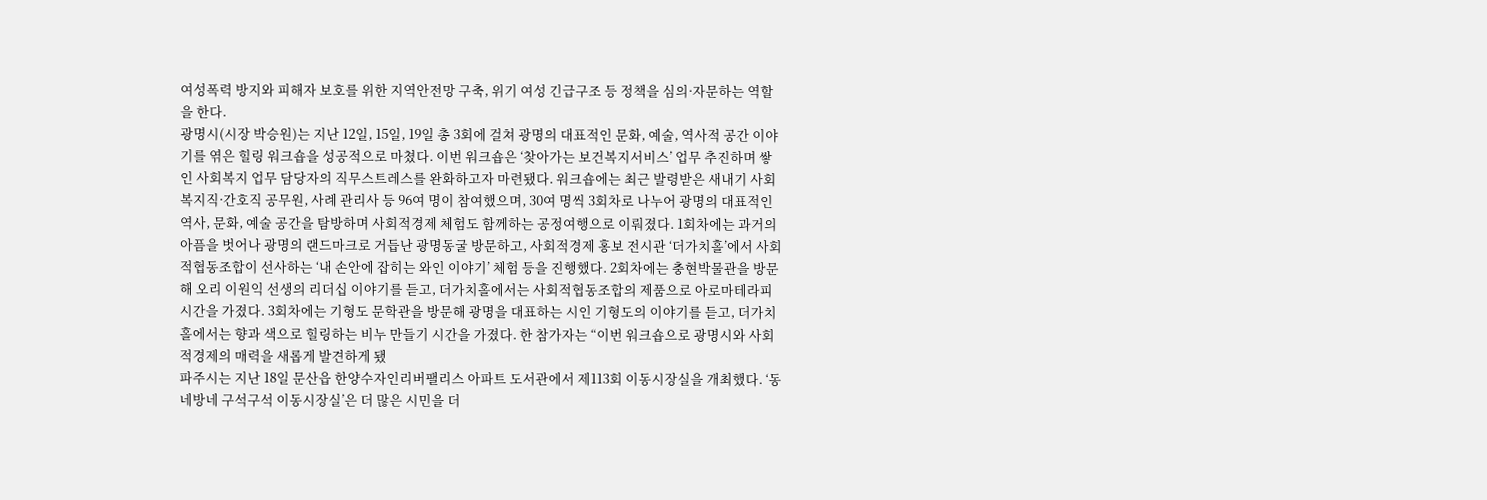여성폭력 방지와 피해자 보호를 위한 지역안전망 구축, 위기 여성 긴급구조 등 정책을 심의·자문하는 역할을 한다.
광명시(시장 박승원)는 지난 12일, 15일, 19일 총 3회에 걸쳐 광명의 대표적인 문화, 예술, 역사적 공간 이야기를 엮은 힐링 워크숍을 성공적으로 마쳤다. 이번 워크숍은 ‘찾아가는 보건복지서비스’ 업무 추진하며 쌓인 사회복지 업무 담당자의 직무스트레스를 완화하고자 마련됐다. 워크숍에는 최근 발령받은 새내기 사회복지직·간호직 공무원, 사례 관리사 등 96여 명이 참여했으며, 30여 명씩 3회차로 나누어 광명의 대표적인 역사, 문화, 예술 공간을 탐방하며 사회적경제 체험도 함께하는 공정여행으로 이뤄졌다. 1회차에는 과거의 아픔을 벗어나 광명의 랜드마크로 거듭난 광명동굴 방문하고, 사회적경제 홍보 전시관 ‘더가치홀’에서 사회적협동조합이 선사하는 ‘내 손안에 잡히는 와인 이야기’ 체험 등을 진행했다. 2회차에는 충현박물관을 방문해 오리 이원익 선생의 리더십 이야기를 듣고, 더가치홀에서는 사회적협동조합의 제품으로 아로마테라피 시간을 가졌다. 3회차에는 기형도 문학관을 방문해 광명을 대표하는 시인 기형도의 이야기를 듣고, 더가치홀에서는 향과 색으로 힐링하는 비누 만들기 시간을 가졌다. 한 참가자는 “이번 워크숍으로 광명시와 사회적경제의 매력을 새롭게 발견하게 됐
파주시는 지난 18일 문산읍 한양수자인리버팰리스 아파트 도서관에서 제113회 이동시장실을 개최했다. ‘동네방네 구석구석 이동시장실’은 더 많은 시민을 더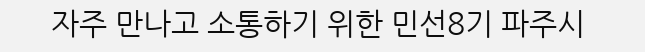자주 만나고 소통하기 위한 민선8기 파주시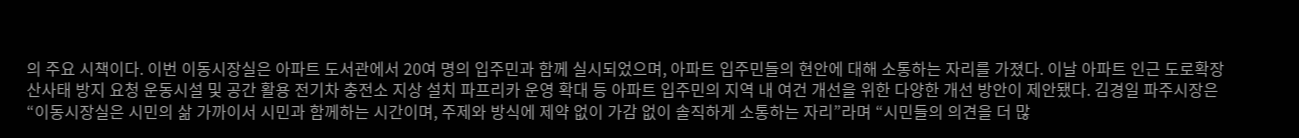의 주요 시책이다. 이번 이동시장실은 아파트 도서관에서 20여 명의 입주민과 함께 실시되었으며, 아파트 입주민들의 현안에 대해 소통하는 자리를 가졌다. 이날 아파트 인근 도로확장 산사태 방지 요청 운동시설 및 공간 활용 전기차 충전소 지상 설치 파프리카 운영 확대 등 아파트 입주민의 지역 내 여건 개선을 위한 다양한 개선 방안이 제안됐다. 김경일 파주시장은 “이동시장실은 시민의 삶 가까이서 시민과 함께하는 시간이며, 주제와 방식에 제약 없이 가감 없이 솔직하게 소통하는 자리”라며 “시민들의 의견을 더 많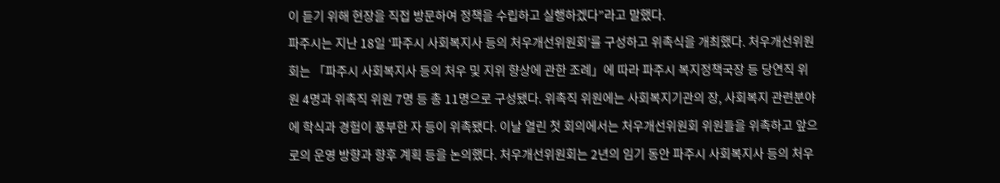이 듣기 위해 현장을 직접 방문하여 정책을 수립하고 실행하겠다”라고 말했다.
파주시는 지난 18일 ‘파주시 사회복지사 등의 처우개선위원회’를 구성하고 위촉식을 개최했다. 처우개선위원회는 「파주시 사회복지사 등의 처우 및 지위 향상에 관한 조례」에 따라 파주시 복지정책국장 등 당연직 위원 4명과 위촉직 위원 7명 등 총 11명으로 구성됐다. 위촉직 위원에는 사회복지기관의 장, 사회복지 관련분야에 학식과 경험이 풍부한 자 등이 위촉됐다. 이날 열린 첫 회의에서는 처우개선위원회 위원들을 위촉하고 앞으로의 운영 방향과 향후 계획 등을 논의했다. 처우개선위원회는 2년의 임기 동안 파주시 사회복지사 등의 처우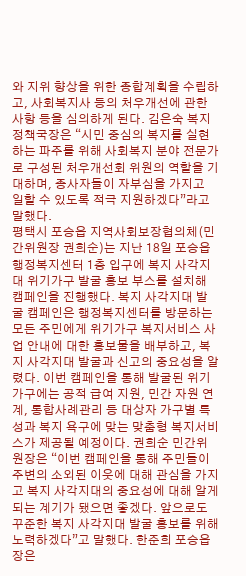와 지위 향상을 위한 종합계획을 수립하고, 사회복지사 등의 처우개선에 관한 사항 등을 심의하게 된다. 김은숙 복지정책국장은 “시민 중심의 복지를 실현하는 파주를 위해 사회복지 분야 전문가로 구성된 처우개선회 위원의 역할을 기대하며, 종사자들이 자부심을 가지고 일할 수 있도록 적극 지원하겠다”라고 말했다.
평택시 포승읍 지역사회보장협의체(민간위원장 권희순)는 지난 18일 포승읍 행정복지센터 1층 입구에 복지 사각지대 위기가구 발굴 홍보 부스를 설치해 캠페인을 진행했다. 복지 사각지대 발굴 캠페인은 행정복지센터를 방문하는 모든 주민에게 위기가구 복지서비스 사업 안내에 대한 홍보물을 배부하고, 복지 사각지대 발굴과 신고의 중요성을 알렸다. 이번 캠페인을 통해 발굴된 위기가구에는 공적 급여 지원, 민간 자원 연계, 통합사례관리 등 대상자 가구별 특성과 복지 욕구에 맞는 맞춤형 복지서비스가 제공될 예정이다. 권희순 민간위원장은 “이번 캠페인을 통해 주민들이 주변의 소외된 이웃에 대해 관심을 가지고 복지 사각지대의 중요성에 대해 알게 되는 계기가 됐으면 좋겠다. 앞으로도 꾸준한 복지 사각지대 발굴 홍보를 위해 노력하겠다”고 말했다. 한준희 포승읍장은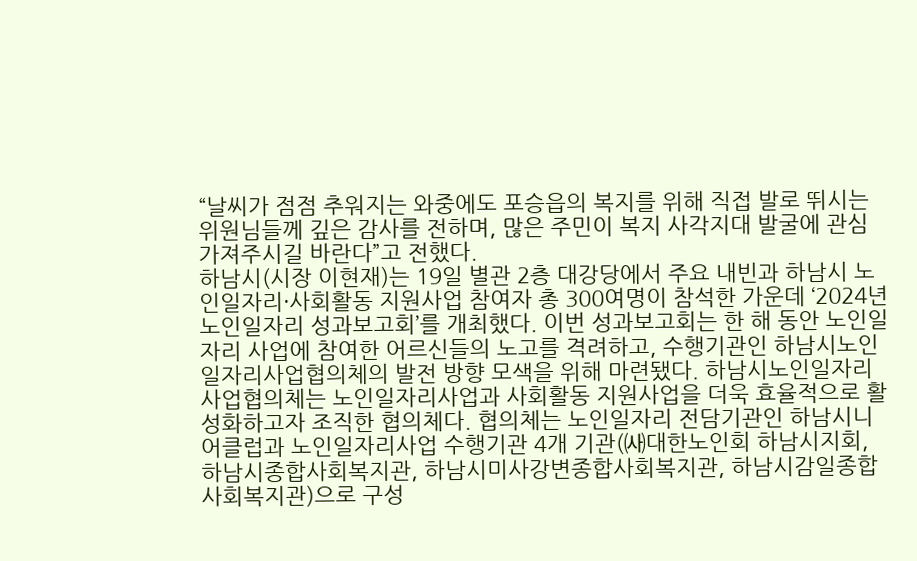“날씨가 점점 추워지는 와중에도 포승읍의 복지를 위해 직접 발로 뛰시는 위원님들께 깊은 감사를 전하며, 많은 주민이 복지 사각지대 발굴에 관심 가져주시길 바란다”고 전했다.
하남시(시장 이현재)는 19일 별관 2층 대강당에서 주요 내빈과 하남시 노인일자리·사회활동 지원사업 참여자 총 300여명이 참석한 가운데 ‘2024년 노인일자리 성과보고회’를 개최했다. 이번 성과보고회는 한 해 동안 노인일자리 사업에 참여한 어르신들의 노고를 격려하고, 수행기관인 하남시노인일자리사업협의체의 발전 방향 모색을 위해 마련됐다. 하남시노인일자리사업협의체는 노인일자리사업과 사회활동 지원사업을 더욱 효율적으로 활성화하고자 조직한 협의체다. 협의체는 노인일자리 전담기관인 하남시니어클럽과 노인일자리사업 수행기관 4개 기관(㈔대한노인회 하남시지회, 하남시종합사회복지관, 하남시미사강변종합사회복지관, 하남시감일종합사회복지관)으로 구성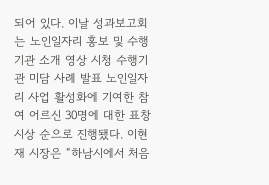되어 있다. 이날 성과보고회는 노인일자리 홍보 및 수행기관 소개 영상 시청 수행기관 미담 사례 발표 노인일자리 사업 활성화에 기여한 참여 어르신 30명에 대한 표창 시상 순으로 진행됐다. 이현재 시장은 “하남시에서 처음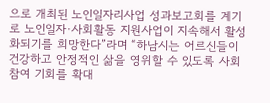으로 개최된 노인일자리사업 성과보고회를 계기로 노인일자·사회활동 지원사업이 지속해서 활성화되기를 희망한다”라며 “하남시는 어르신들이 건강하고 안정적인 삶을 영위할 수 있도록 사회참여 기회를 확대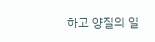하고 양질의 일